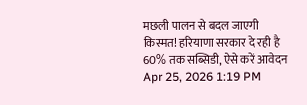मछली पालन से बदल जाएगी किस्मत! हरियाणा सरकार दे रही है 60% तक सब्सिडी, ऐसे करें आवेदन
Apr 25, 2026 1:19 PM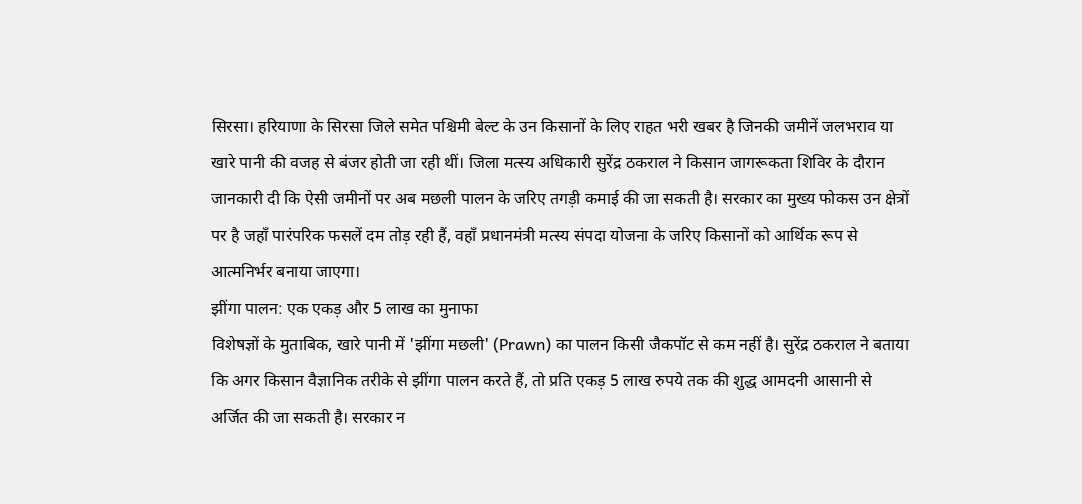सिरसा। हरियाणा के सिरसा जिले समेत पश्चिमी बेल्ट के उन किसानों के लिए राहत भरी खबर है जिनकी जमीनें जलभराव या खारे पानी की वजह से बंजर होती जा रही थीं। जिला मत्स्य अधिकारी सुरेंद्र ठकराल ने किसान जागरूकता शिविर के दौरान जानकारी दी कि ऐसी जमीनों पर अब मछली पालन के जरिए तगड़ी कमाई की जा सकती है। सरकार का मुख्य फोकस उन क्षेत्रों पर है जहाँ पारंपरिक फसलें दम तोड़ रही हैं, वहाँ प्रधानमंत्री मत्स्य संपदा योजना के जरिए किसानों को आर्थिक रूप से आत्मनिर्भर बनाया जाएगा।
झींगा पालन: एक एकड़ और 5 लाख का मुनाफा
विशेषज्ञों के मुताबिक, खारे पानी में 'झींगा मछली' (Prawn) का पालन किसी जैकपॉट से कम नहीं है। सुरेंद्र ठकराल ने बताया कि अगर किसान वैज्ञानिक तरीके से झींगा पालन करते हैं, तो प्रति एकड़ 5 लाख रुपये तक की शुद्ध आमदनी आसानी से अर्जित की जा सकती है। सरकार न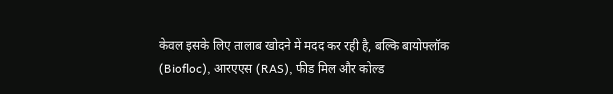केवल इसके लिए तालाब खोदने में मदद कर रही है, बल्कि बायोफ्लॉक (Biofloc), आरएएस (RAS), फीड मिल और कोल्ड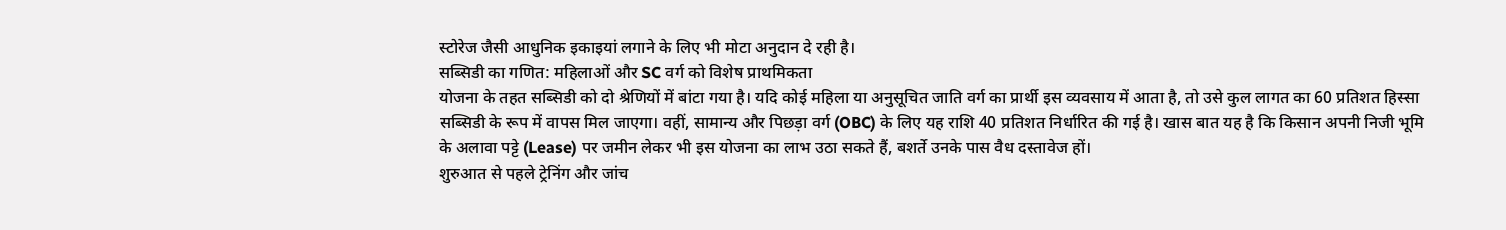स्टोरेज जैसी आधुनिक इकाइयां लगाने के लिए भी मोटा अनुदान दे रही है।
सब्सिडी का गणित: महिलाओं और SC वर्ग को विशेष प्राथमिकता
योजना के तहत सब्सिडी को दो श्रेणियों में बांटा गया है। यदि कोई महिला या अनुसूचित जाति वर्ग का प्रार्थी इस व्यवसाय में आता है, तो उसे कुल लागत का 60 प्रतिशत हिस्सा सब्सिडी के रूप में वापस मिल जाएगा। वहीं, सामान्य और पिछड़ा वर्ग (OBC) के लिए यह राशि 40 प्रतिशत निर्धारित की गई है। खास बात यह है कि किसान अपनी निजी भूमि के अलावा पट्टे (Lease) पर जमीन लेकर भी इस योजना का लाभ उठा सकते हैं, बशर्ते उनके पास वैध दस्तावेज हों।
शुरुआत से पहले ट्रेनिंग और जांच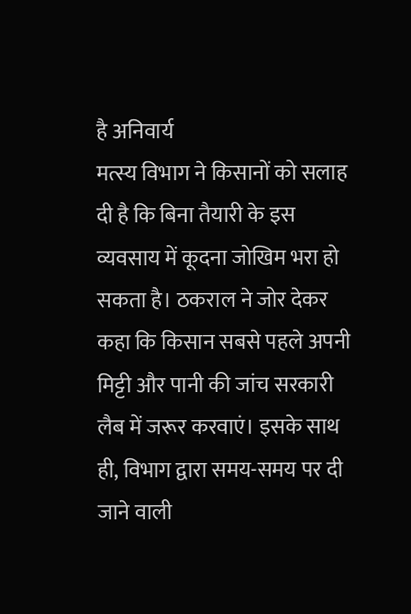है अनिवार्य
मत्स्य विभाग ने किसानों को सलाह दी है कि बिना तैयारी के इस व्यवसाय में कूदना जोखिम भरा हो सकता है। ठकराल ने जोर देकर कहा कि किसान सबसे पहले अपनी मिट्टी और पानी की जांच सरकारी लैब में जरूर करवाएं। इसके साथ ही, विभाग द्वारा समय-समय पर दी जाने वाली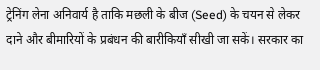ट्रेनिंग लेना अनिवार्य है ताकि मछली के बीज (Seed) के चयन से लेकर दाने और बीमारियों के प्रबंधन की बारीकियाँ सीखी जा सकें। सरकार का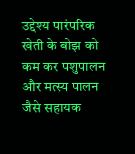उद्देश्य पारंपरिक खेती के बोझ को कम कर पशुपालन और मत्स्य पालन जैसे सहायक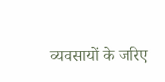व्यवसायों के जरिए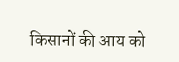किसानों की आय को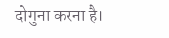दोगुना करना है।